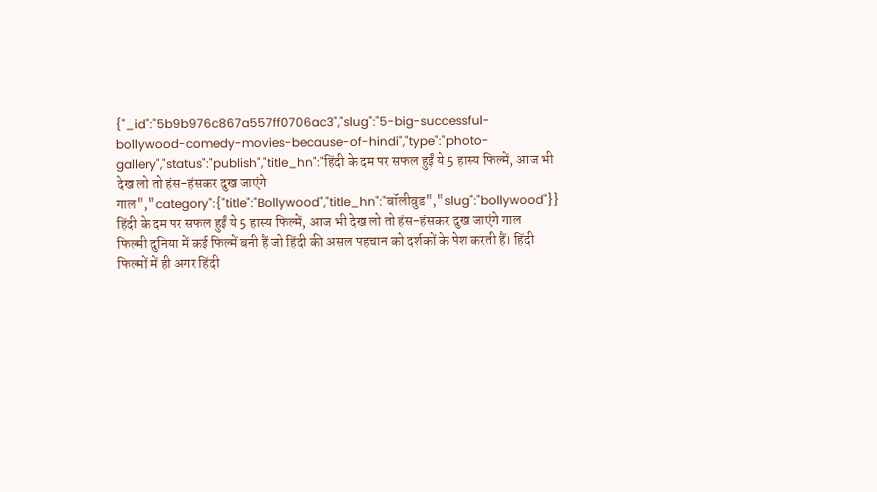{"_id":"5b9b976c867a557ff0706ac3","slug":"5-big-successful-bollywood-comedy-movies-because-of-hindi","type":"photo-gallery","status":"publish","title_hn":"हिंदी के दम पर सफल हुईं ये 5 हास्य फिल्में, आज भी देख लो तो हंस-हंसकर दुख जाएंगे गाल","category":{"title":"Bollywood","title_hn":"बॉलीवुड","slug":"bollywood"}}
हिंदी के दम पर सफल हुईं ये 5 हास्य फिल्में, आज भी देख लो तो हंस-हंसकर दुख जाएंगे गाल
फिल्मी दुनिया में कई फिल्में बनी हैं जो हिंदी की असल पहचान को दर्शकों के पेश करती हैं। हिंदी फिल्मों में ही अगर हिंदी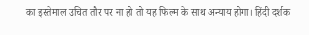का इस्तेमाल उचित तौर पर ना हो तो यह फिल्म के साथ अन्याय होगा। हिंदी दर्शक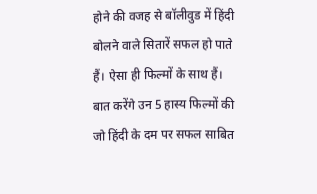होने की वजह से बॉलीवुड में हिंदी बोलने वाले सितारें सफल हो पाते हैं। ऐसा ही फिल्मों के साथ हैं। बात करेंगे उन 5 हास्य फिल्मों की जो हिंदी के दम पर सफल साबित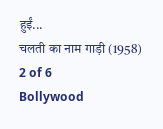हुईं...
चलती का नाम गाड़ी (1958)
2 of 6
Bollywood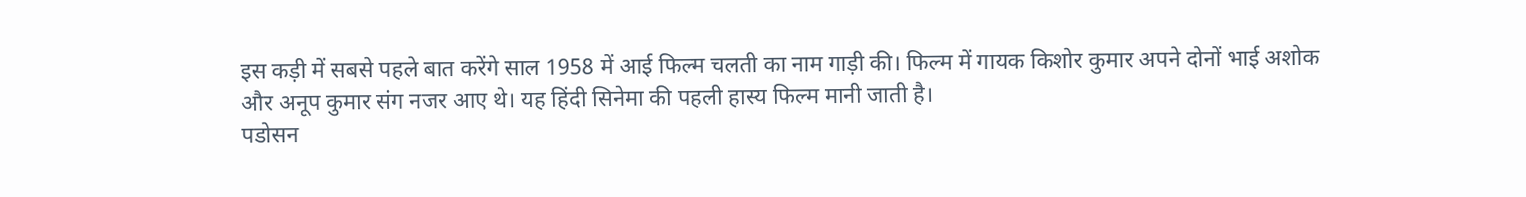इस कड़ी में सबसे पहले बात करेंगे साल 1958 में आई फिल्म चलती का नाम गाड़ी की। फिल्म में गायक किशोर कुमार अपने दोनों भाई अशोक और अनूप कुमार संग नजर आए थे। यह हिंदी सिनेमा की पहली हास्य फिल्म मानी जाती है।
पडोसन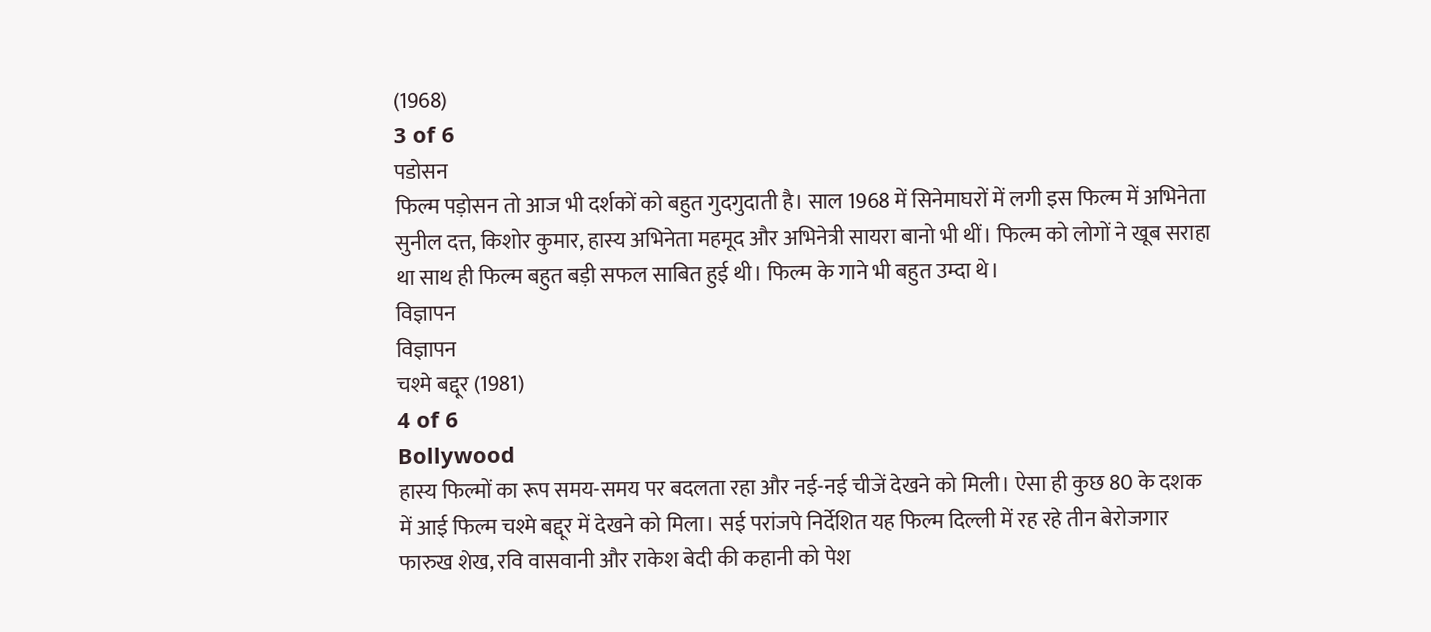(1968)
3 of 6
पडोसन
फिल्म पड़ोसन तो आज भी दर्शकों को बहुत गुदगुदाती है। साल 1968 में सिनेमाघरों में लगी इस फिल्म में अभिनेता सुनील दत्त, किशोर कुमार, हास्य अभिनेता महमूद और अभिनेत्री सायरा बानो भी थीं। फिल्म को लोगों ने खूब सराहा था साथ ही फिल्म बहुत बड़ी सफल साबित हुई थी। फिल्म के गाने भी बहुत उम्दा थे।
विज्ञापन
विज्ञापन
चश्मे बद्दूर (1981)
4 of 6
Bollywood
हास्य फिल्मों का रूप समय-समय पर बदलता रहा और नई-नई चीजें देखने को मिली। ऐसा ही कुछ 80 के दशक में आई फिल्म चश्मे बद्दूर में देखने को मिला। सई परांजपे निर्देशित यह फिल्म दिल्ली में रह रहे तीन बेरोजगार फारुख शेख, रवि वासवानी और राकेश बेदी की कहानी को पेश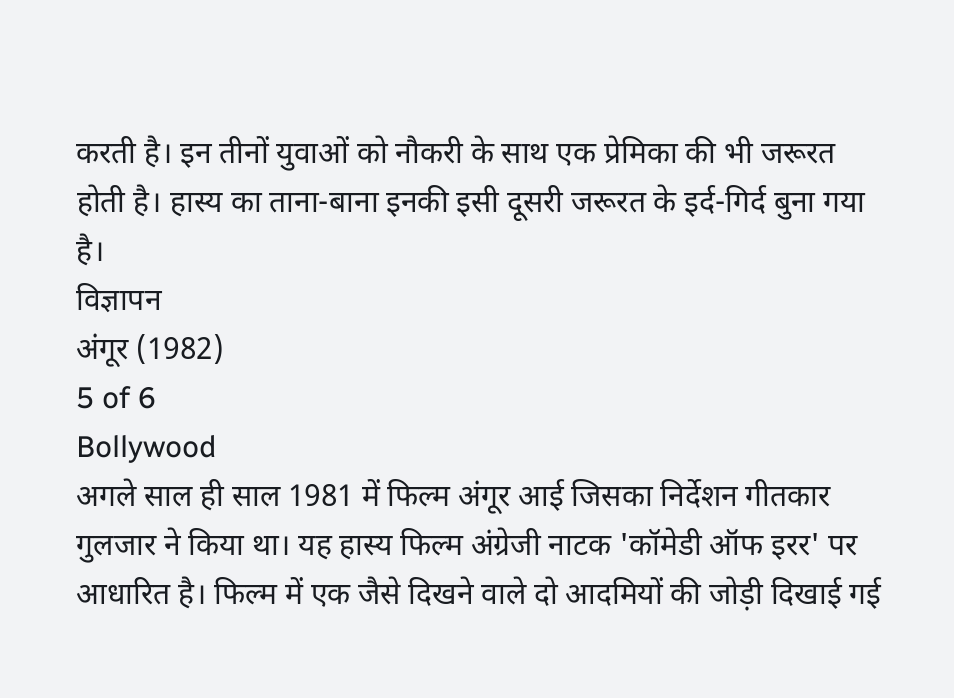करती है। इन तीनों युवाओं को नौकरी के साथ एक प्रेमिका की भी जरूरत होती है। हास्य का ताना-बाना इनकी इसी दूसरी जरूरत के इर्द-गिर्द बुना गया है।
विज्ञापन
अंगूर (1982)
5 of 6
Bollywood
अगले साल ही साल 1981 में फिल्म अंगूर आई जिसका निर्देशन गीतकार गुलजार ने किया था। यह हास्य फिल्म अंग्रेजी नाटक 'कॉमेडी ऑफ इरर' पर आधारित है। फिल्म में एक जैसे दिखने वाले दो आदमियों की जोड़ी दिखाई गई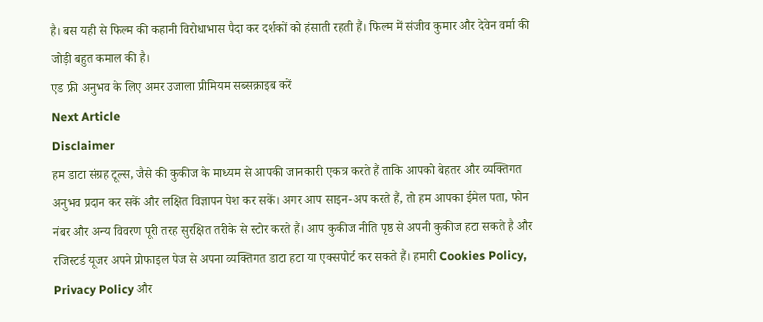है। बस यही से फिल्म की कहानी विरोधाभास पैदा कर दर्शकों को हंसाती रहती हैं। फिल्म में संजीव कुमार और देवेन वर्मा की जोड़ी बहुत कमाल की है।
एड फ्री अनुभव के लिए अमर उजाला प्रीमियम सब्सक्राइब करें
Next Article
Disclaimer
हम डाटा संग्रह टूल्स, जैसे की कुकीज के माध्यम से आपकी जानकारी एकत्र करते हैं ताकि आपको बेहतर और व्यक्तिगत अनुभव प्रदान कर सकें और लक्षित विज्ञापन पेश कर सकें। अगर आप साइन-अप करते हैं, तो हम आपका ईमेल पता, फोन नंबर और अन्य विवरण पूरी तरह सुरक्षित तरीके से स्टोर करते हैं। आप कुकीज नीति पृष्ठ से अपनी कुकीज हटा सकते है और रजिस्टर्ड यूजर अपने प्रोफाइल पेज से अपना व्यक्तिगत डाटा हटा या एक्सपोर्ट कर सकते हैं। हमारी Cookies Policy, Privacy Policy और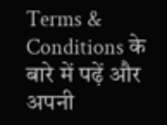Terms & Conditions के बारे में पढ़ें और अपनी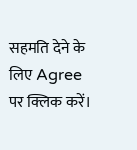सहमति देने के लिए Agree पर क्लिक करें।